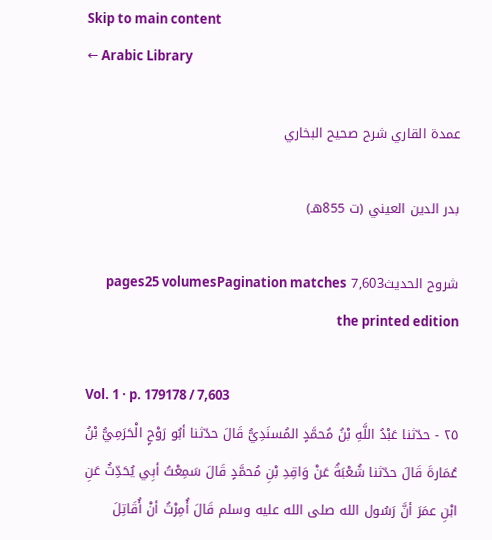Skip to main content
← Arabic Library

عمدة القاري شرح صحيح البخاري

بدر الدين العيني (ت 855هـ)

شروح الحديث7,603 pages25 volumesPagination matches the printed edition

Vol. 1 · p. 179178 / 7,603
٢٥ - حدّثنا عَبْدُ اللَّهِ بْنُ مُحمَّدٍ المُسنَدِيُّ قَالَ حدّثنا أبُو رَوْحٍ الْحَرَمِيُّ بْنُ عُمَارةَ قَالَ حدّثنا شُعْبَةُ عَنْ وَاقِدِ بْنِ مُحمَّدٍ قَالَ سَمِعْتُ أبِي يُحَدِّثُ عَنِ ابْنِ عمَرَ أنَّ رَسُول الله صلى الله عليه وسلم قَالَ أُمِرْتُ أنْ أُقَاتِلَ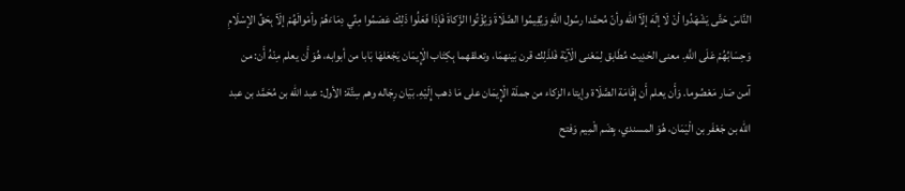النَّاسَ حَتَّى يَشْهَدُوا أنْ لَا إلَهَ إلَاّ الله وأنّ مُحمَّدا رسُول اللَّهِ وَيُقِيمُوا الصَّلَاةَ وَيُؤْتُوا الزَّكاةَ فَإذَا فَعَلُوا ذَلِكَ عَصَمُوا مِنِّي دِمَاءَهُمْ وأمْوالَهُمْ إلَاّ بِحَقِّ الإسْلَامِ وَحِسَابُهُمْ عَلَى اللَّهِ. معنى الحَدِيث مُطَابق لِمَعْنى الْآيَة فَلذَلِك قرن بَينهمَا، وتعلقهما بِكِتَاب الْإِيمَان يَجْعَلهَا بَابا من أبوابه، هُوَ أَن يعلم مِنْهُ أَن: من آمن صَار مَعْصُوما. وَأَن يعلم أَن إِقَامَة الصَّلَاة وإيتاء الزكاء من جملَة الْإِيمَان على مَا ذهب إِلَيْهِ. بَيَان رِجَاله وهم سِتَّة: الأول: عبد الله بن مُحَمَّد بن عبد الله بن جَعْفَر بن الْيَمَان، هُوَ المسندي، بِضَم الْمِيم وَفتح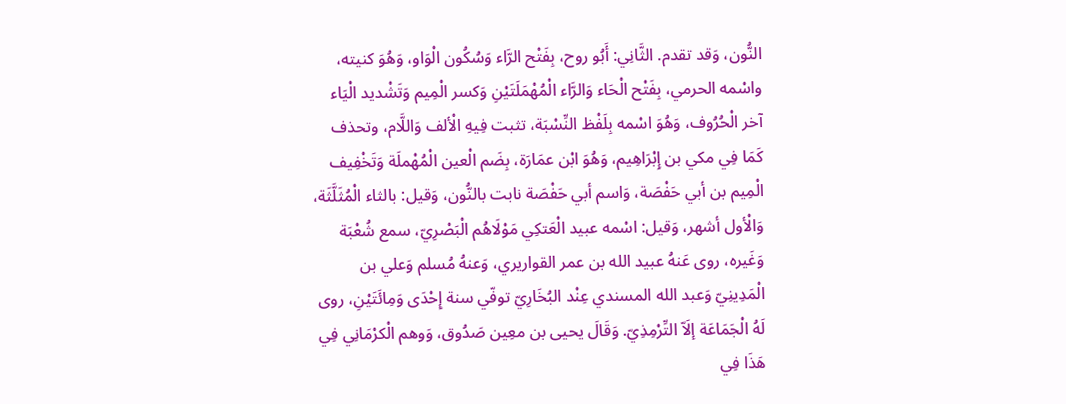النُّون، وَقد تقدم. الثَّانِي: أَبُو روح، بِفَتْح الرَّاء وَسُكُون الْوَاو، وَهُوَ كنيته، واسْمه الحرمي، بِفَتْح الْحَاء وَالرَّاء الْمُهْمَلَتَيْنِ وَكسر الْمِيم وَتَشْديد الْيَاء آخر الْحُرُوف، وَهُوَ اسْمه بِلَفْظ النِّسْبَة، تثبت فِيهِ الْألف وَاللَّام، وتحذف كَمَا فِي مكي بن إِبْرَاهِيم، وَهُوَ ابْن عمَارَة، بِضَم الْعين الْمُهْملَة وَتَخْفِيف الْمِيم بن أبي حَفْصَة، وَاسم أبي حَفْصَة نابت بالنُّون، وَقيل: بالثاء الْمُثَلَّثَة، وَالْأول أشهر، وَقيل: اسْمه عبيد الْعَتكِي مَوْلَاهُم الْبَصْرِيّ، سمع شُعْبَة وَغَيره، روى عَنهُ عبيد الله بن عمر القواريري، وَعنهُ مُسلم وَعلي بن الْمَدِينِيّ وَعبد الله المسندي عِنْد البُخَارِيّ توفّي سنة إِحْدَى وَمِائَتَيْنِ، روى لَهُ الْجَمَاعَة إلَاّ التِّرْمِذِيّ. وَقَالَ يحيى بن معِين صَدُوق، وَوهم الْكرْمَانِي فِي هَذَا فِي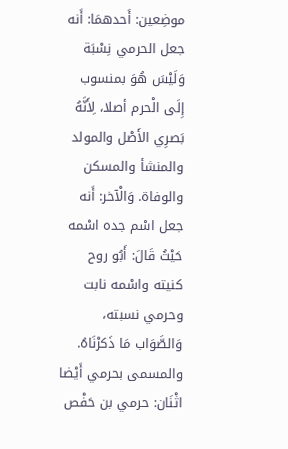موضِعين: أَحدهمَا: أَنه جعل الحرمي نِسْبَة وَلَيْسَ هُوَ بمنسوب إِلَى الْحرم أصلا، لِأَنَّهُ بَصرِي الأَصْل والمولد والمنشأ والمسكن والوفاة. وَالْآخر: أَنه جعل اسْم جده اسْمه حَيْثُ قَالَ: أَبُو روح كنيته واسْمه نابت وحرمي نسبته، وَالصَّوَاب مَا ذَكرْنَاهُ. والمسمى بحرمي أَيْضا اثْنَان: حرمي بن حَفْص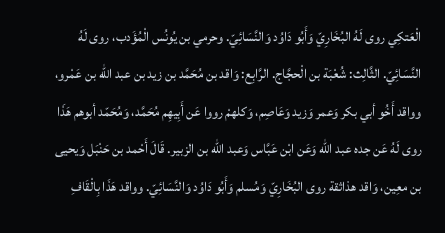الْعَتكِي روى لَهُ البُخَارِيّ وَأَبُو دَاوُد وَالنَّسَائِيّ. وحرمي بن يُونُس الْمُؤَدب، روى لَهُ النَّسَائِيّ. الثَّالِث: شُعْبَة بن الْحجَّاج. الرَّابِع: وَاقد بن مُحَمَّد بن زيد بن عبد الله بن عَمْرو، وواقد أَخُو أبي بكر وَعمر وَزيد وَعَاصِم، وَكلهمْ رووا عَن أَبِيهِم مُحَمَّد، وَمُحَمّد أبوهم هَذَا روى لَهُ عَن جده عبد الله وَعَن ابْن عَبَّاس وَعبد الله بن الزبير. قَالَ أَحْمد بن حَنْبَل وَيحيى بن معِين، وَاقد هذاثقة روى البُخَارِيّ وَمُسلم وَأَبُو دَاوُد وَالنَّسَائِيّ. وواقد هَذَا بِالْقَافِ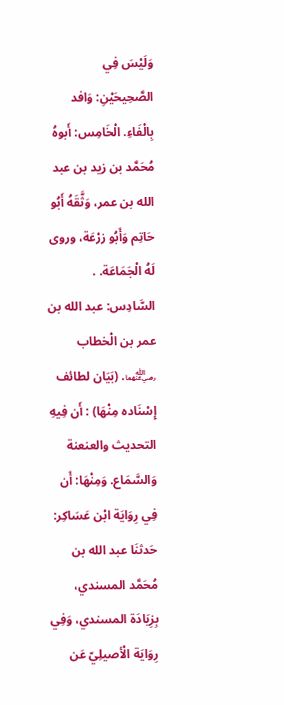وَلَيْسَ فِي الصَّحِيحَيْنِ: وَافد بِالْفَاءِ. الْخَامِس: أَبوهُ مُحَمَّد بن زيد بن عبد الله بن عمر، وَثَّقَهُ أَبُو حَاتِم وَأَبُو زرْعَة، وروى لَهُ الْجَمَاعَة. . السَّادِس: عبد الله بن عمر بن الْخطاب ﵄. (بَيَان لطائف إِسْنَاده مِنْهَا) : أَن فِيهِ التحديث والعنعنة وَالسَّمَاع. وَمِنْهَا: أَن فِي رِوَايَة ابْن عَسَاكِر: حَدثنَا عبد الله بن مُحَمَّد المسندي، بِزِيَادَة المسندي، وَفِي رِوَايَة الْأصيلِيّ عَن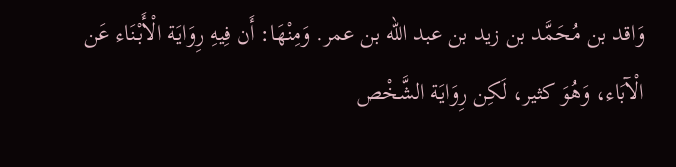وَاقد بن مُحَمَّد بن زيد بن عبد الله بن عمر. وَمِنْهَا: أَن فِيهِ رِوَايَة الْأَبْنَاء عَن الْآبَاء، وَهُوَ كثير، لَكِن رِوَايَة الشَّخْص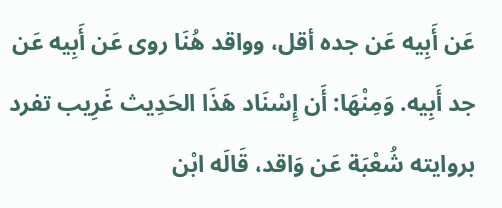عَن أَبِيه عَن جده أقل، وواقد هُنَا روى عَن أَبِيه عَن جد أَبِيه. وَمِنْهَا: أَن إِسْنَاد هَذَا الحَدِيث غَرِيب تفرد بروايته شُعْبَة عَن وَاقد، قَالَه ابْن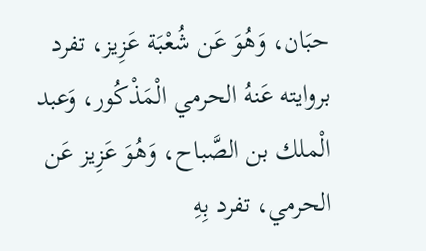حبَان، وَهُوَ عَن شُعْبَة عَزِيز، تفرد بروايته عَنهُ الحرمي الْمَذْكُور، وَعبد الْملك بن الصَّباح، وَهُوَ عَزِيز عَن الحرمي، تفرد بِهِ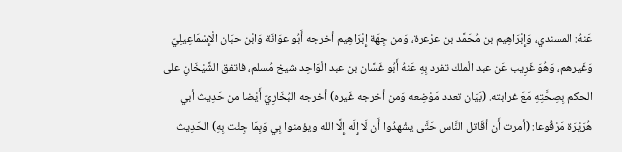عَنهُ: المسندي، وَإِبْرَاهِيم بن مُحَمَّد بن عرْعرة، وَمن جِهَة إِبْرَاهِيم أخرجه أَبُو عوَانَة وَابْن حبَان الْإِسْمَاعِيلِيّ وَغَيرهم، وَهُوَ غَرِيب عَن عبد الْملك تفرد بِهِ عَنهُ أَبُو غَسَّان بن عبد الْوَاحِد شيخ مُسلم، فاتفق الشَّيْخَانِ على الحكم بِصِحَّتِهِ مَعَ غرابته. (بَيَان تعدد مَوْضِعه وَمن أخرجه غَيره) أخرجه البُخَارِيّ أَيْضا من حَدِيث أبي هُرَيْرَة مَرْفُوعا: (أمرت أَن أقَاتل النَّاس حَتَّى يشْهدُوا أَن لَا إِلَه إِلَّا الله ويؤمنوا بِي وَبِمَا جِئْت بِهِ) الحَدِيث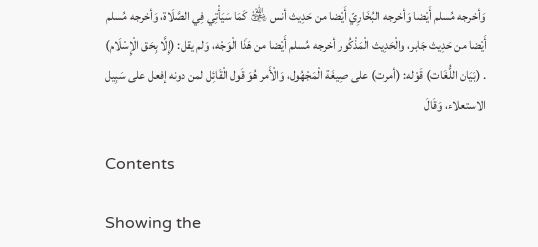وَأخرجه مُسلم أَيْضا وَأخرجه البُخَارِيّ أَيْضا من حَدِيث أنس ﵁ كَمَا سَيَأْتِي فِي الصَّلَاة، وَأخرجه مُسلم أَيْضا من حَدِيث جَابر، والْحَدِيث الْمَذْكُور أخرجه مُسلم أَيْضا من هَذَا الْوَجْه، وَلم يقل: (إِلَّا بِحَق الْإِسْلَام) . (بَيَان اللُّغَات) قَوْله: (أمرت) على صِيغَة الْمَجْهُول، وَالْأَمر هُوَ قَول الْقَائِل لمن دونه إفعل على سَبِيل الاستعلاء، وَقَالَ

Contents

Showing the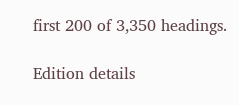first 200 of 3,350 headings.

Edition details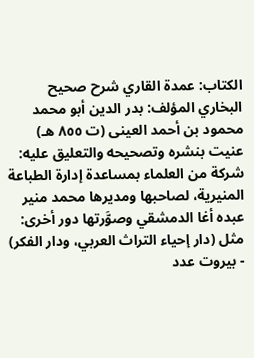الكتاب: عمدة القاري شرح صحيح البخاري المؤلف: بدر الدين أبو محمد محمود بن أحمد العينى (ت ٨٥٥ هـ) عنيت بنشره وتصحيحه والتعليق عليه: شركة من العلماء بمساعدة إدارة الطباعة المنيرية، لصاحبها ومديرها محمد منير عبده أغا الدمشقي وصوَّرتها دور أخرى: مثل (دار إحياء التراث العربي، ودار الفكر) - بيروت عدد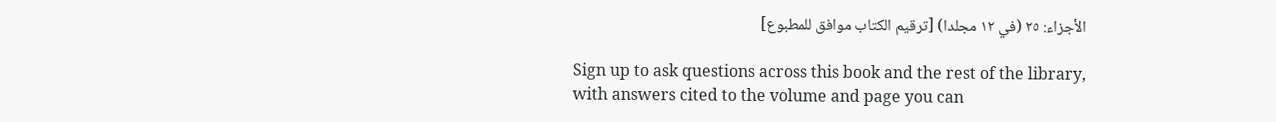الأجزاء: ٢٥ (في ١٢ مجلدا) [ترقيم الكتاب موافق للمطبوع]

Sign up to ask questions across this book and the rest of the library, with answers cited to the volume and page you can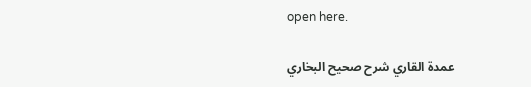open here.

عمدة القاري شرح صحيح البخاري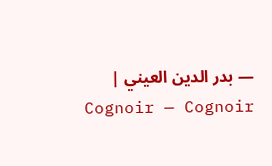— بدر الدين العيني | Cognoir — Cognoir